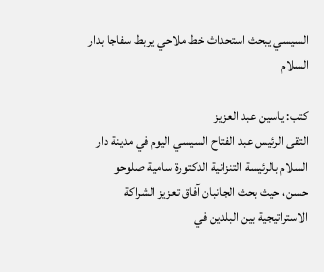السيسي يبحث استحداث خط ملاحي يربط سفاجا بدار السلام

كتب: ياسين عبد العزيز
التقى الرئيس عبد الفتاح السيسي اليوم في مدينة دار السلام بالرئيسة التنزانية الدكتورة سامية صلوحو حسن، حيث بحث الجانبان آفاق تعزيز الشراكة الاستراتيجية بين البلدين في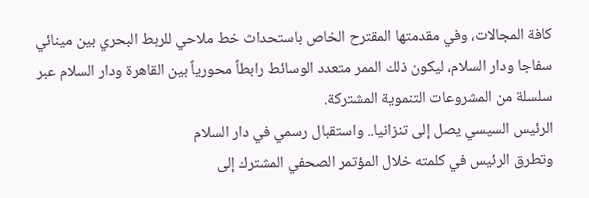كافة المجالات، وفي مقدمتها المقترح الخاص باستحداث خط ملاحي للربط البحري بين مينائي سفاجا ودار السلام، ليكون ذلك الممر متعدد الوسائط رابطاً محورياً بين القاهرة ودار السلام عبر سلسلة من المشروعات التنموية المشتركة.
الرئيس السيسي يصل إلى تنزانيا.. واستقبال رسمي في دار السلام
وتطرق الرئيس في كلمته خلال المؤتمر الصحفي المشترك إلى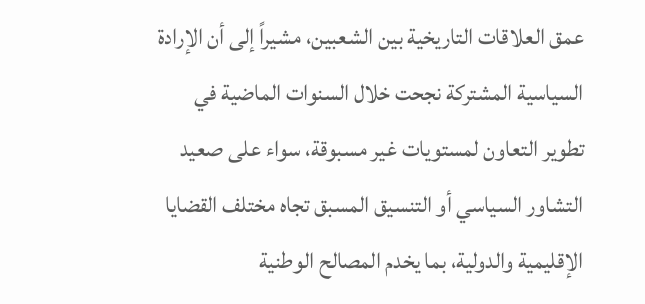عمق العلاقات التاريخية بين الشعبين، مشيراً إلى أن الإرادة السياسية المشتركة نجحت خلال السنوات الماضية في تطوير التعاون لمستويات غير مسبوقة، سواء على صعيد التشاور السياسي أو التنسيق المسبق تجاه مختلف القضايا الإقليمية والدولية، بما يخدم المصالح الوطنية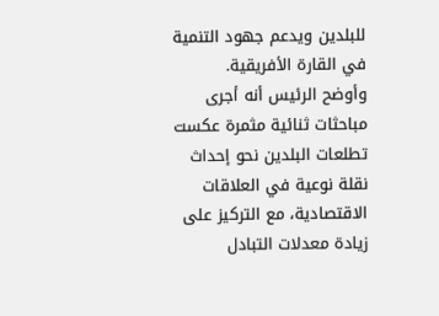للبلدين ويدعم جهود التنمية في القارة الأفريقية.
وأوضح الرئيس أنه أجرى مباحثات ثنائية مثمرة عكست تطلعات البلدين نحو إحداث نقلة نوعية في العلاقات الاقتصادية، مع التركيز على زيادة معدلات التبادل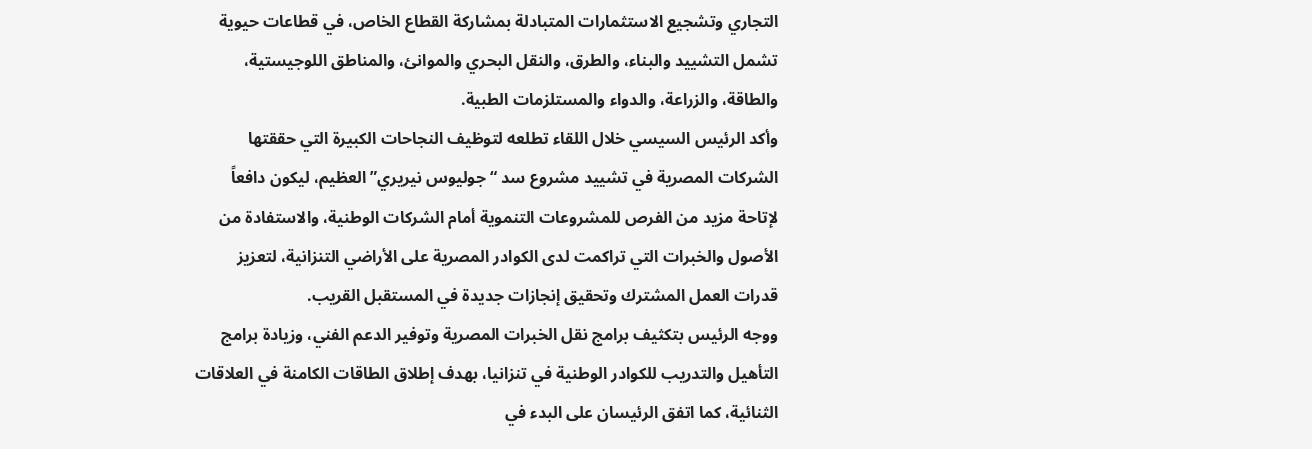التجاري وتشجيع الاستثمارات المتبادلة بمشاركة القطاع الخاص، في قطاعات حيوية تشمل التشييد والبناء، والطرق، والنقل البحري والموانئ، والمناطق اللوجيستية، والطاقة، والزراعة، والدواء والمستلزمات الطبية.
وأكد الرئيس السيسي خلال اللقاء تطلعه لتوظيف النجاحات الكبيرة التي حققتها الشركات المصرية في تشييد مشروع سد “جوليوس نيريري” العظيم، ليكون دافعاً لإتاحة مزيد من الفرص للمشروعات التنموية أمام الشركات الوطنية، والاستفادة من الأصول والخبرات التي تراكمت لدى الكوادر المصرية على الأراضي التنزانية، لتعزيز قدرات العمل المشترك وتحقيق إنجازات جديدة في المستقبل القريب.
ووجه الرئيس بتكثيف برامج نقل الخبرات المصرية وتوفير الدعم الفني، وزيادة برامج التأهيل والتدريب للكوادر الوطنية في تنزانيا، بهدف إطلاق الطاقات الكامنة في العلاقات الثنائية، كما اتفق الرئيسان على البدء في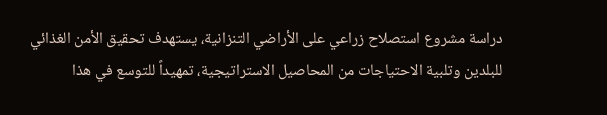دراسة مشروع استصلاح زراعي على الأراضي التنزانية، يستهدف تحقيق الأمن الغذائي للبلدين وتلبية الاحتياجات من المحاصيل الاستراتيجية، تمهيداً للتوسع في هذا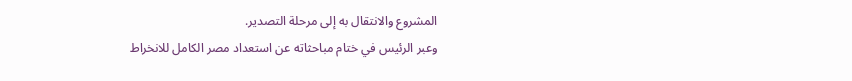المشروع والانتقال به إلى مرحلة التصدير.
وعبر الرئيس في ختام مباحثاته عن استعداد مصر الكامل للانخراط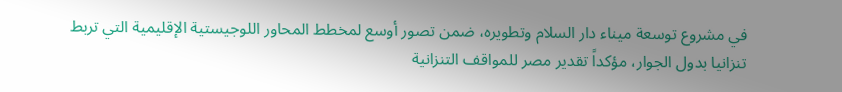في مشروع توسعة ميناء دار السلام وتطويره، ضمن تصور أوسع لمخطط المحاور اللوجيستية الإقليمية التي تربط تنزانيا بدول الجوار، مؤكداً تقدير مصر للمواقف التنزانية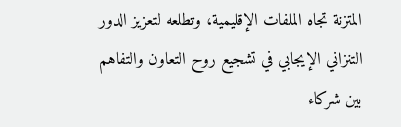المتزنة تجاه الملفات الإقليمية، وتطلعه لتعزيز الدور التنزاني الإيجابي في تشجيع روح التعاون والتفاهم بين شركاء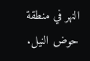النهر في منطقة حوض النيل.